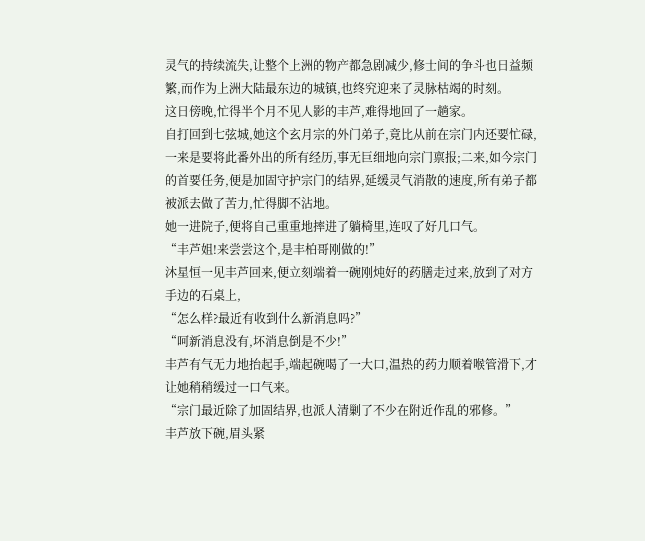灵气的持续流失,让整个上洲的物产都急剧减少,修士间的争斗也日益频繁,而作为上洲大陆最东边的城镇,也终究迎来了灵脉枯竭的时刻。
这日傍晚,忙得半个月不见人影的丰芦,难得地回了一趟家。
自打回到七弦城,她这个玄月宗的外门弟子,竟比从前在宗门内还要忙碌,一来是要将此番外出的所有经历,事无巨细地向宗门禀报;二来,如今宗门的首要任务,便是加固守护宗门的结界,延缓灵气消散的速度,所有弟子都被派去做了苦力,忙得脚不沾地。
她一进院子,便将自己重重地摔进了躺椅里,连叹了好几口气。
“丰芦姐!来尝尝这个,是丰柏哥刚做的!”
沐星恒一见丰芦回来,便立刻端着一碗刚炖好的药膳走过来,放到了对方手边的石桌上,
“怎么样?最近有收到什么新消息吗?”
“呵新消息没有,坏消息倒是不少!”
丰芦有气无力地抬起手,端起碗喝了一大口,温热的药力顺着喉管滑下,才让她稍稍缓过一口气来。
“宗门最近除了加固结界,也派人清剿了不少在附近作乱的邪修。”
丰芦放下碗,眉头紧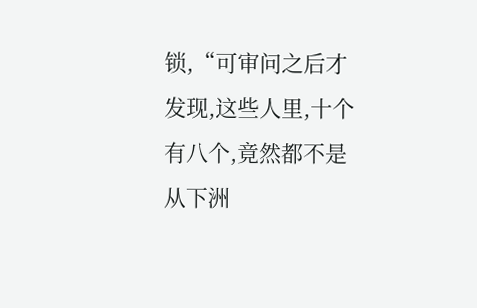锁,“可审问之后才发现,这些人里,十个有八个,竟然都不是从下洲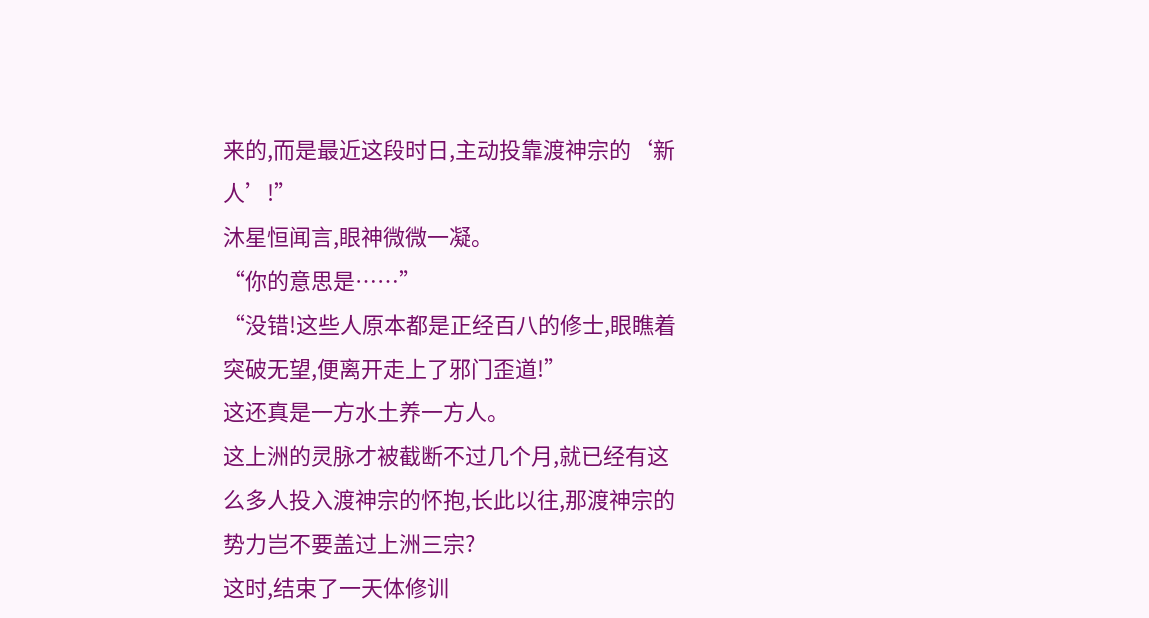来的,而是最近这段时日,主动投靠渡神宗的‘新人’!”
沐星恒闻言,眼神微微一凝。
“你的意思是……”
“没错!这些人原本都是正经百八的修士,眼瞧着突破无望,便离开走上了邪门歪道!”
这还真是一方水土养一方人。
这上洲的灵脉才被截断不过几个月,就已经有这么多人投入渡神宗的怀抱,长此以往,那渡神宗的势力岂不要盖过上洲三宗?
这时,结束了一天体修训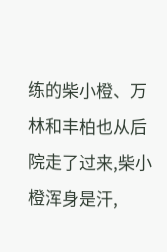练的柴小橙、万林和丰柏也从后院走了过来,柴小橙浑身是汗,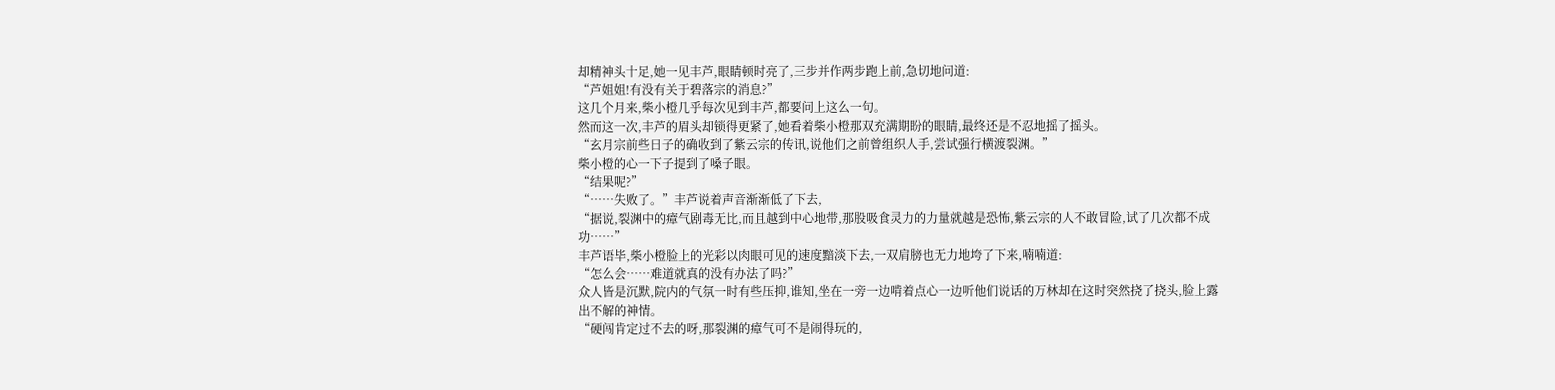却精神头十足,她一见丰芦,眼睛顿时亮了,三步并作两步跑上前,急切地问道:
“芦姐姐!有没有关于碧落宗的消息?”
这几个月来,柴小橙几乎每次见到丰芦,都要问上这么一句。
然而这一次,丰芦的眉头却锁得更紧了,她看着柴小橙那双充满期盼的眼睛,最终还是不忍地摇了摇头。
“玄月宗前些日子的确收到了紫云宗的传讯,说他们之前曾组织人手,尝试强行横渡裂渊。”
柴小橙的心一下子提到了嗓子眼。
“结果呢?”
“……失败了。”丰芦说着声音渐渐低了下去,
“据说,裂渊中的瘴气剧毒无比,而且越到中心地带,那股吸食灵力的力量就越是恐怖,紫云宗的人不敢冒险,试了几次都不成功……”
丰芦语毕,柴小橙脸上的光彩以肉眼可见的速度黯淡下去,一双肩膀也无力地垮了下来,喃喃道:
“怎么会……难道就真的没有办法了吗?”
众人皆是沉默,院内的气氛一时有些压抑,谁知,坐在一旁一边啃着点心一边听他们说话的万林却在这时突然挠了挠头,脸上露出不解的神情。
“硬闯肯定过不去的呀,那裂渊的瘴气可不是闹得玩的,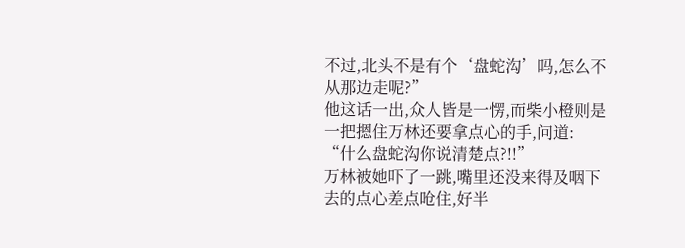不过,北头不是有个‘盘蛇沟’吗,怎么不从那边走呢?”
他这话一出,众人皆是一愣,而柴小橙则是一把摁住万林还要拿点心的手,问道:
“什么盘蛇沟你说清楚点?!!”
万林被她吓了一跳,嘴里还没来得及咽下去的点心差点呛住,好半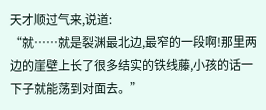天才顺过气来,说道:
“就……就是裂渊最北边,最窄的一段啊!那里两边的崖壁上长了很多结实的铁线藤,小孩的话一下子就能荡到对面去。”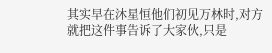其实早在沐星恒他们初见万林时,对方就把这件事告诉了大家伙,只是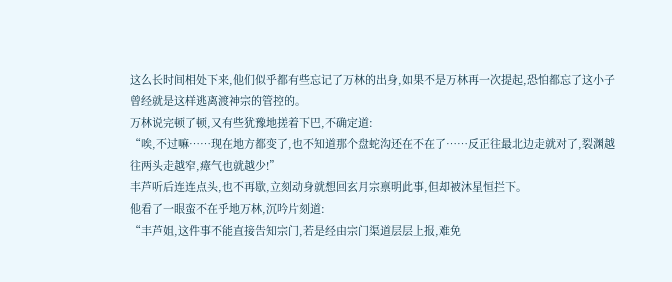这么长时间相处下来,他们似乎都有些忘记了万林的出身,如果不是万林再一次提起,恐怕都忘了这小子曾经就是这样逃离渡神宗的管控的。
万林说完顿了顿,又有些犹豫地搓着下巴,不确定道:
“唉,不过嘛……现在地方都变了,也不知道那个盘蛇沟还在不在了……反正往最北边走就对了,裂渊越往两头走越窄,瘴气也就越少!”
丰芦听后连连点头,也不再歇,立刻动身就想回玄月宗禀明此事,但却被沐星恒拦下。
他看了一眼蛮不在乎地万林,沉吟片刻道:
“丰芦姐,这件事不能直接告知宗门,若是经由宗门渠道层层上报,难免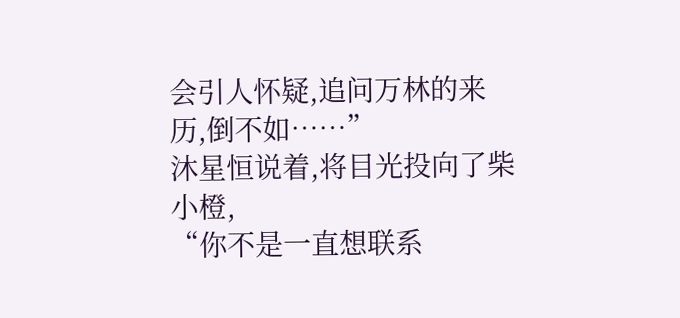会引人怀疑,追问万林的来历,倒不如……”
沐星恒说着,将目光投向了柴小橙,
“你不是一直想联系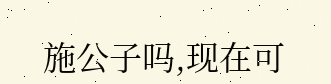施公子吗,现在可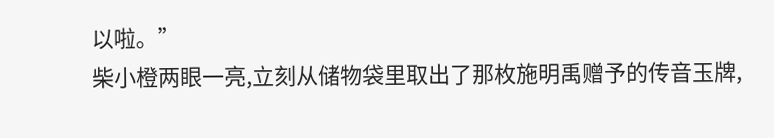以啦。”
柴小橙两眼一亮,立刻从储物袋里取出了那枚施明禹赠予的传音玉牌,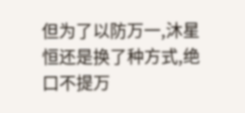但为了以防万一,沐星恒还是换了种方式,绝口不提万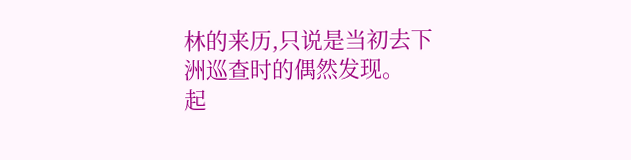林的来历,只说是当初去下洲巡查时的偶然发现。
起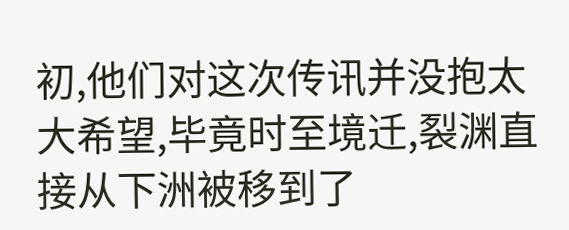初,他们对这次传讯并没抱太大希望,毕竟时至境迁,裂渊直接从下洲被移到了